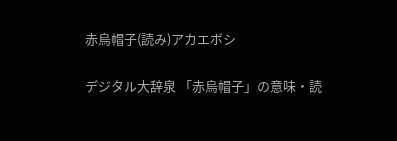赤烏帽子(読み)アカエボシ

デジタル大辞泉 「赤烏帽子」の意味・読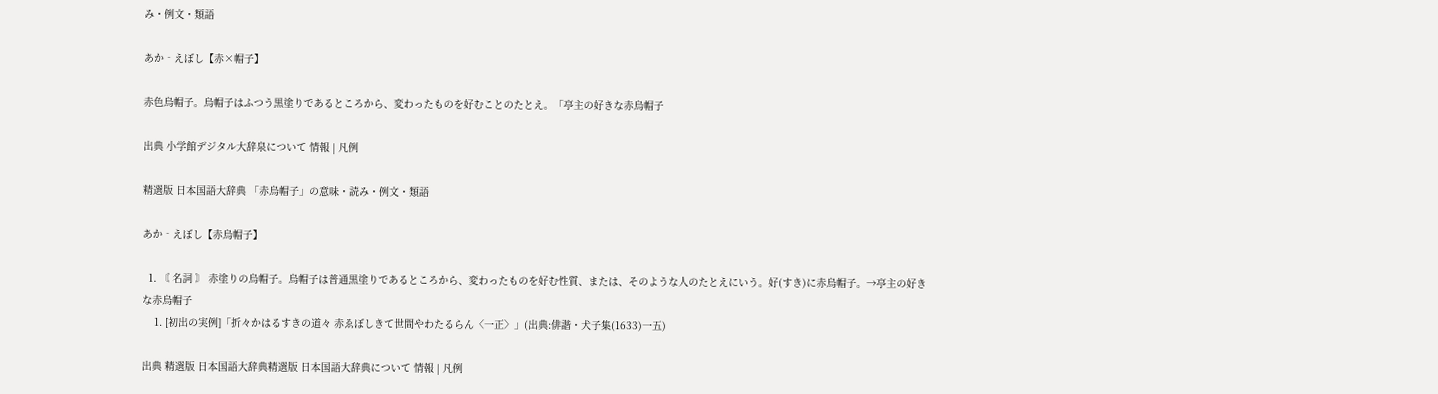み・例文・類語

あか‐えぼし【赤×帽子】

赤色烏帽子。烏帽子はふつう黒塗りであるところから、変わったものを好むことのたとえ。「亭主の好きな赤烏帽子

出典 小学館デジタル大辞泉について 情報 | 凡例

精選版 日本国語大辞典 「赤烏帽子」の意味・読み・例文・類語

あか‐えぼし【赤烏帽子】

  1. 〘 名詞 〙 赤塗りの烏帽子。烏帽子は普通黒塗りであるところから、変わったものを好む性質、または、そのような人のたとえにいう。好(すき)に赤烏帽子。→亭主の好きな赤烏帽子
    1. [初出の実例]「折々かはるすきの道々 赤ゑぼしきて世間やわたるらん〈一正〉」(出典:俳諧・犬子集(1633)一五)

出典 精選版 日本国語大辞典精選版 日本国語大辞典について 情報 | 凡例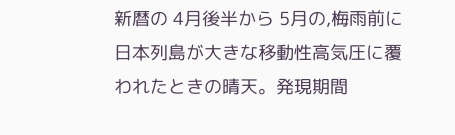新暦の 4月後半から 5月の,梅雨前に日本列島が大きな移動性高気圧に覆われたときの晴天。発現期間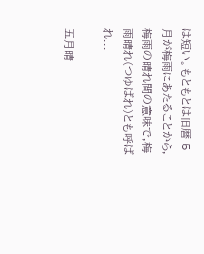は短い。もともとは旧暦 5月が梅雨にあたることから,梅雨の晴れ間の意味で,梅雨晴れ(つゆばれ)とも呼ばれ...

五月晴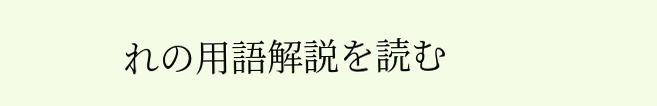れの用語解説を読む